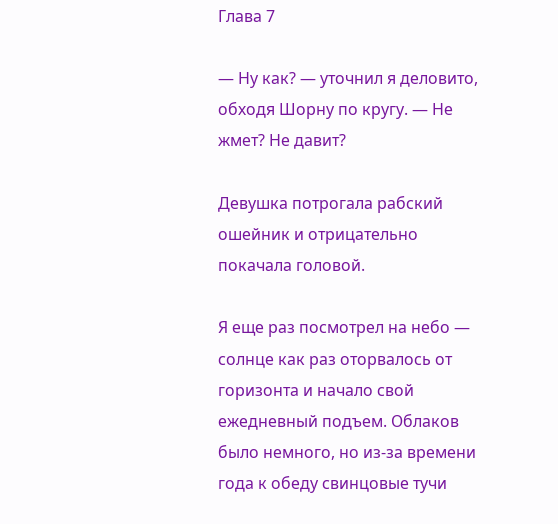Глава 7

— Ну как? — уточнил я деловито, обходя Шорну по кругу. — Не жмет? Не давит?

Девушка потрогала рабский ошейник и отрицательно покачала головой.

Я еще раз посмотрел на небо — солнце как раз оторвалось от горизонта и начало свой ежедневный подъем. Облаков было немного, но из-за времени года к обеду свинцовые тучи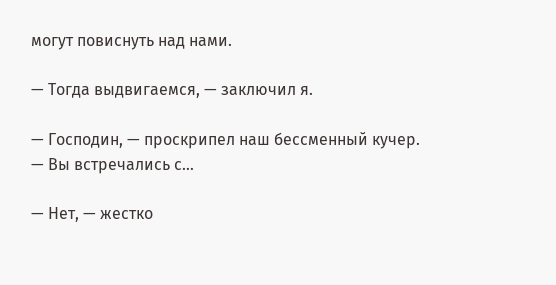могут повиснуть над нами.

— Тогда выдвигаемся, — заключил я.

— Господин, — проскрипел наш бессменный кучер. — Вы встречались с…

— Нет, — жестко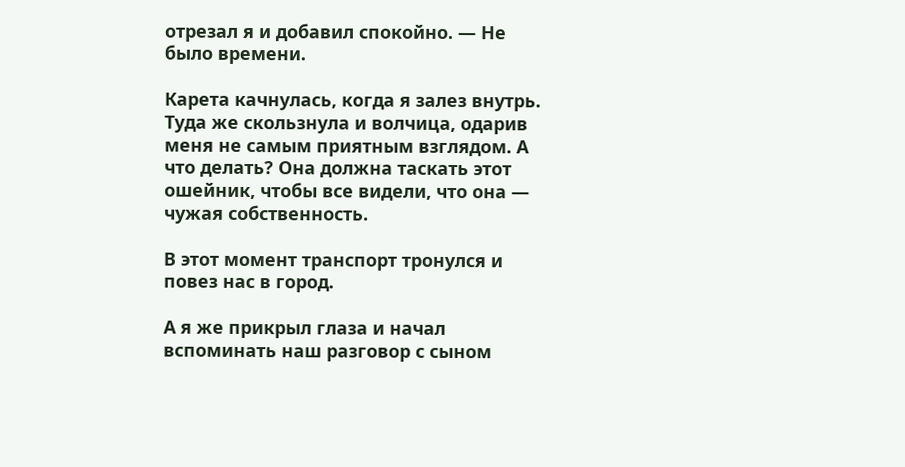отрезал я и добавил спокойно. — Не было времени.

Карета качнулась, когда я залез внутрь. Туда же скользнула и волчица, одарив меня не самым приятным взглядом. А что делать? Она должна таскать этот ошейник, чтобы все видели, что она — чужая собственность.

В этот момент транспорт тронулся и повез нас в город.

А я же прикрыл глаза и начал вспоминать наш разговор с сыном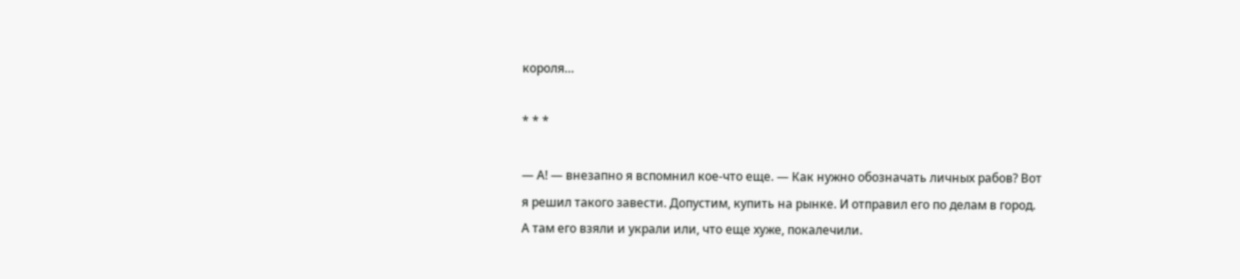короля…

* * *

— А! — внезапно я вспомнил кое-что еще. — Как нужно обозначать личных рабов? Вот я решил такого завести. Допустим, купить на рынке. И отправил его по делам в город. А там его взяли и украли или, что еще хуже, покалечили.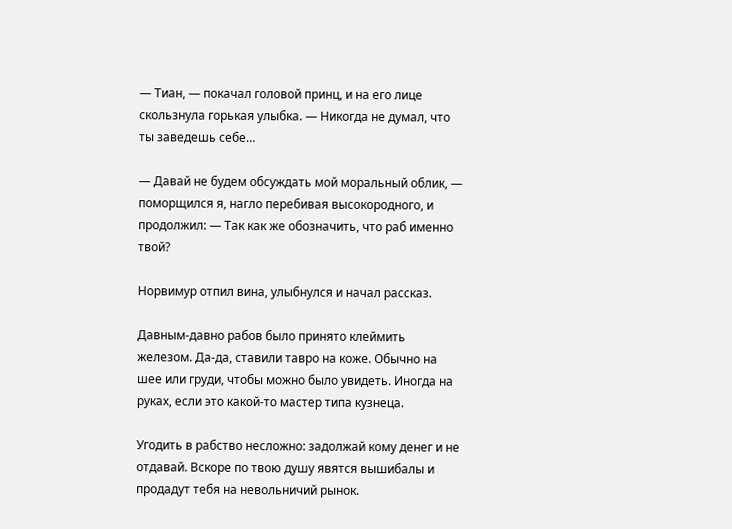— Тиан, — покачал головой принц, и на его лице скользнула горькая улыбка. — Никогда не думал, что ты заведешь себе…

— Давай не будем обсуждать мой моральный облик, — поморщился я, нагло перебивая высокородного, и продолжил: — Так как же обозначить, что раб именно твой?

Норвимур отпил вина, улыбнулся и начал рассказ.

Давным-давно рабов было принято клеймить железом. Да-да, ставили тавро на коже. Обычно на шее или груди, чтобы можно было увидеть. Иногда на руках, если это какой-то мастер типа кузнеца.

Угодить в рабство несложно: задолжай кому денег и не отдавай. Вскоре по твою душу явятся вышибалы и продадут тебя на невольничий рынок.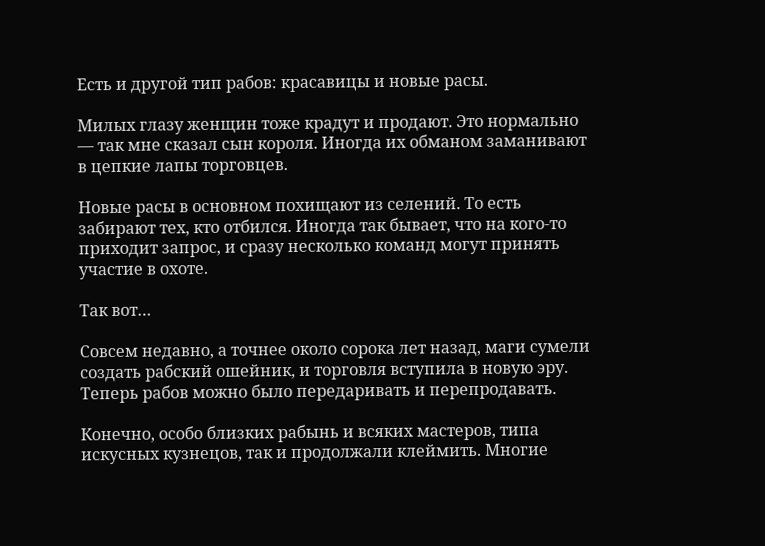Есть и другой тип рабов: красавицы и новые расы.

Милых глазу женщин тоже крадут и продают. Это нормально — так мне сказал сын короля. Иногда их обманом заманивают в цепкие лапы торговцев.

Новые расы в основном похищают из селений. То есть забирают тех, кто отбился. Иногда так бывает, что на кого-то приходит запрос, и сразу несколько команд могут принять участие в охоте.

Так вот…

Совсем недавно, а точнее около сорока лет назад, маги сумели создать рабский ошейник, и торговля вступила в новую эру. Теперь рабов можно было передаривать и перепродавать.

Конечно, особо близких рабынь и всяких мастеров, типа искусных кузнецов, так и продолжали клеймить. Многие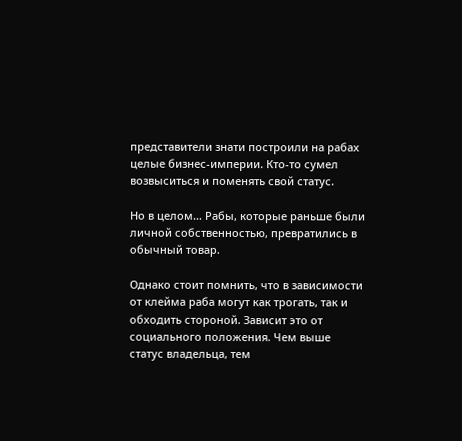представители знати построили на рабах целые бизнес-империи. Кто-то сумел возвыситься и поменять свой статус.

Но в целом… Рабы, которые раньше были личной собственностью, превратились в обычный товар.

Однако стоит помнить, что в зависимости от клейма раба могут как трогать, так и обходить стороной. Зависит это от социального положения. Чем выше статус владельца, тем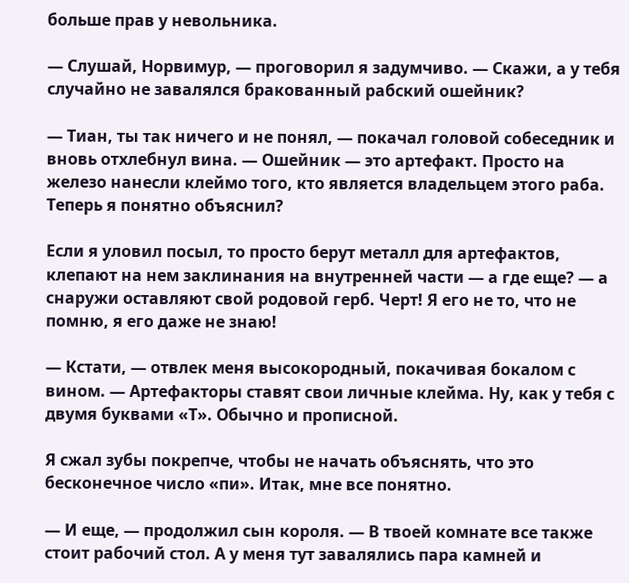больше прав у невольника.

— Слушай, Норвимур, — проговорил я задумчиво. — Скажи, а у тебя случайно не завалялся бракованный рабский ошейник?

— Тиан, ты так ничего и не понял, — покачал головой собеседник и вновь отхлебнул вина. — Ошейник — это артефакт. Просто на железо нанесли клеймо того, кто является владельцем этого раба. Теперь я понятно объяснил?

Если я уловил посыл, то просто берут металл для артефактов, клепают на нем заклинания на внутренней части — а где еще? — а снаружи оставляют свой родовой герб. Черт! Я его не то, что не помню, я его даже не знаю!

— Кстати, — отвлек меня высокородный, покачивая бокалом с вином. — Артефакторы ставят свои личные клейма. Ну, как у тебя с двумя буквами «Т». Обычно и прописной.

Я сжал зубы покрепче, чтобы не начать объяснять, что это бесконечное число «пи». Итак, мне все понятно.

— И еще, — продолжил сын короля. — В твоей комнате все также стоит рабочий стол. А у меня тут завалялись пара камней и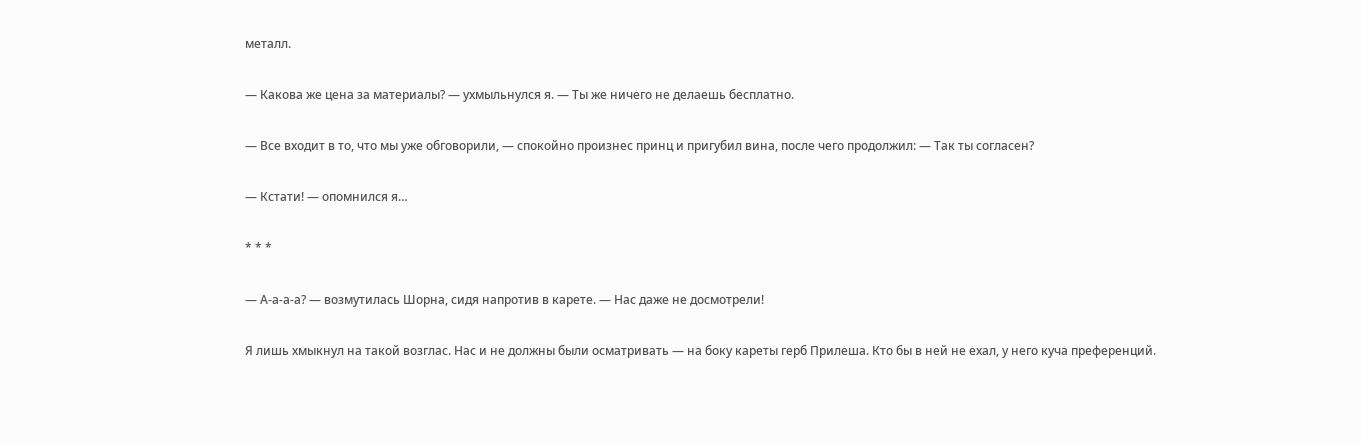металл.

— Какова же цена за материалы? — ухмыльнулся я. — Ты же ничего не делаешь бесплатно.

— Все входит в то, что мы уже обговорили, — спокойно произнес принц и пригубил вина, после чего продолжил: — Так ты согласен?

— Кстати! — опомнился я…

* * *

— А-а-а-а? — возмутилась Шорна, сидя напротив в карете. — Нас даже не досмотрели!

Я лишь хмыкнул на такой возглас. Нас и не должны были осматривать — на боку кареты герб Прилеша. Кто бы в ней не ехал, у него куча преференций.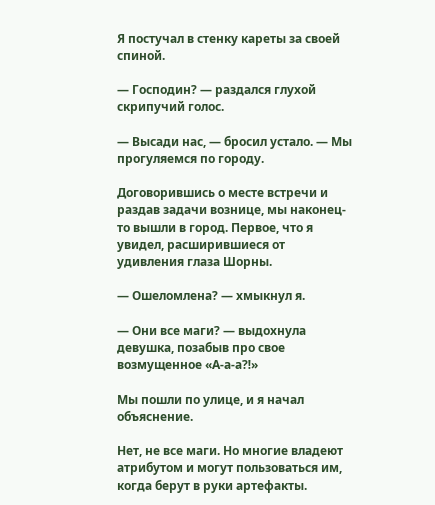Я постучал в стенку кареты за своей спиной.

— Господин? — раздался глухой скрипучий голос.

— Высади нас, — бросил устало. — Мы прогуляемся по городу.

Договорившись о месте встречи и раздав задачи вознице, мы наконец-то вышли в город. Первое, что я увидел, расширившиеся от удивления глаза Шорны.

— Ошеломлена? — хмыкнул я.

— Они все маги? — выдохнула девушка, позабыв про свое возмущенное «А-а-а⁈»

Мы пошли по улице, и я начал объяснение.

Нет, не все маги. Но многие владеют атрибутом и могут пользоваться им, когда берут в руки артефакты.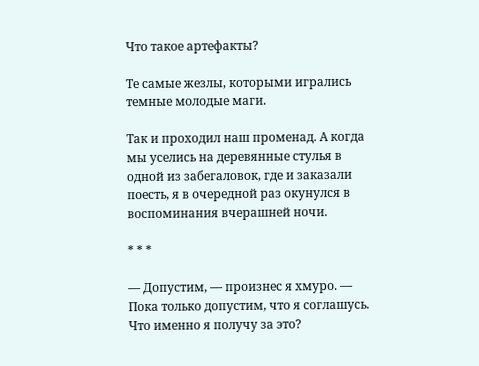Что такое артефакты?

Те самые жезлы, которыми игрались темные молодые маги.

Так и проходил наш променад. А когда мы уселись на деревянные стулья в одной из забегаловок, где и заказали поесть, я в очередной раз окунулся в воспоминания вчерашней ночи.

* * *

— Допустим, — произнес я хмуро. — Пока только допустим, что я соглашусь. Что именно я получу за это?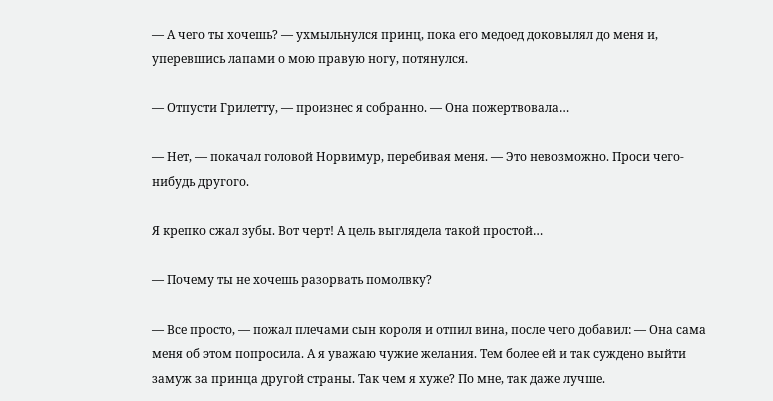— А чего ты хочешь? — ухмыльнулся принц, пока его медоед доковылял до меня и, уперевшись лапами о мою правую ногу, потянулся.

— Отпусти Грилетту, — произнес я собранно. — Она пожертвовала…

— Нет, — покачал головой Норвимур, перебивая меня. — Это невозможно. Проси чего-нибудь другого.

Я крепко сжал зубы. Вот черт! А цель выглядела такой простой…

— Почему ты не хочешь разорвать помолвку?

— Все просто, — пожал плечами сын короля и отпил вина, после чего добавил: — Она сама меня об этом попросила. А я уважаю чужие желания. Тем более ей и так суждено выйти замуж за принца другой страны. Так чем я хуже? По мне, так даже лучше.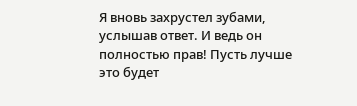Я вновь захрустел зубами, услышав ответ. И ведь он полностью прав! Пусть лучше это будет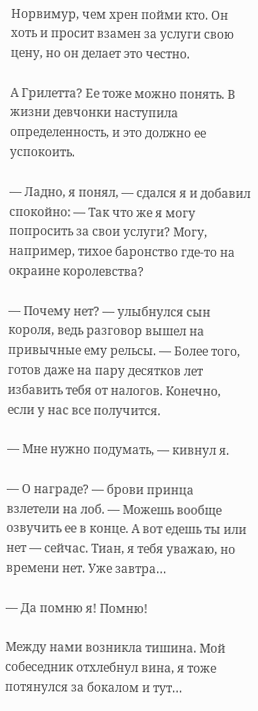Норвимур, чем хрен пойми кто. Он хоть и просит взамен за услуги свою цену, но он делает это честно.

А Грилетта? Ее тоже можно понять. В жизни девчонки наступила определенность, и это должно ее успокоить.

— Ладно, я понял, — сдался я и добавил спокойно: — Так что же я могу попросить за свои услуги? Могу, например, тихое баронство где-то на окраине королевства?

— Почему нет? — улыбнулся сын короля, ведь разговор вышел на привычные ему рельсы. — Более того, готов даже на пару десятков лет избавить тебя от налогов. Конечно, если у нас все получится.

— Мне нужно подумать, — кивнул я.

— О награде? — брови принца взлетели на лоб. — Можешь вообще озвучить ее в конце. А вот едешь ты или нет — сейчас. Тиан, я тебя уважаю, но времени нет. Уже завтра…

— Да помню я! Помню!

Между нами возникла тишина. Мой собеседник отхлебнул вина, я тоже потянулся за бокалом и тут…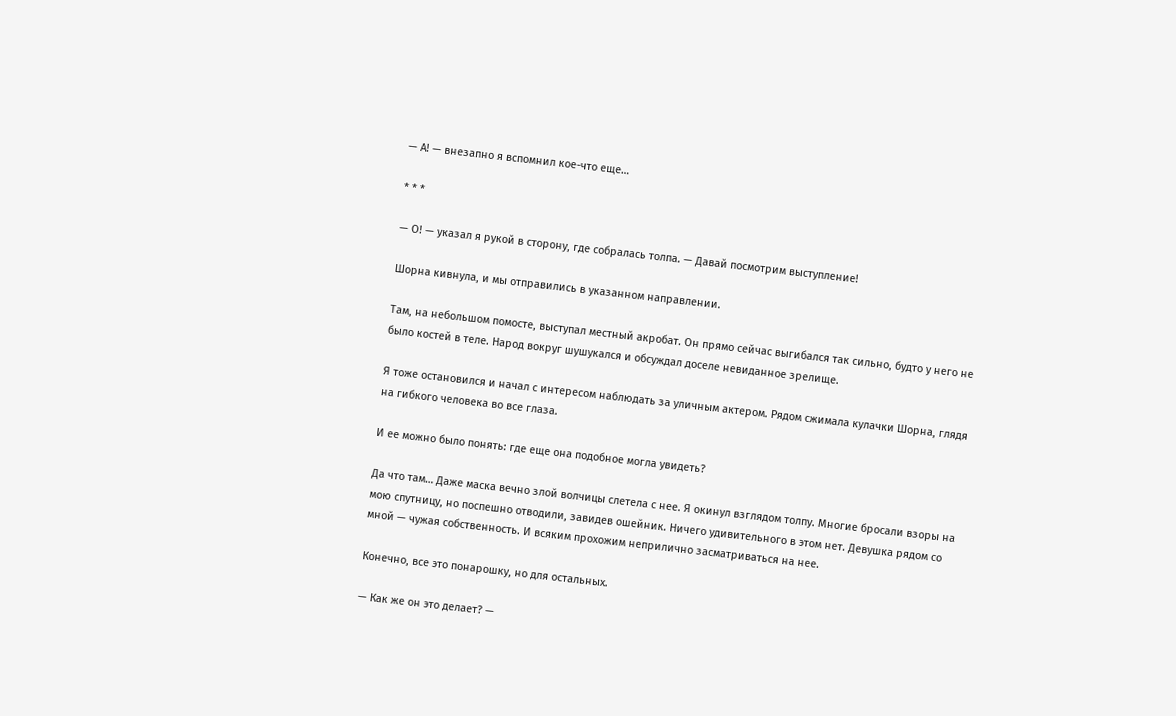— А! — внезапно я вспомнил кое-что еще…

* * *

— О! — указал я рукой в сторону, где собралась толпа. — Давай посмотрим выступление!

Шорна кивнула, и мы отправились в указанном направлении.

Там, на небольшом помосте, выступал местный акробат. Он прямо сейчас выгибался так сильно, будто у него не было костей в теле. Народ вокруг шушукался и обсуждал доселе невиданное зрелище.

Я тоже остановился и начал с интересом наблюдать за уличным актером. Рядом сжимала кулачки Шорна, глядя на гибкого человека во все глаза.

И ее можно было понять: где еще она подобное могла увидеть?

Да что там… Даже маска вечно злой волчицы слетела с нее. Я окинул взглядом толпу. Многие бросали взоры на мою спутницу, но поспешно отводили, завидев ошейник. Ничего удивительного в этом нет. Девушка рядом со мной — чужая собственность. И всяким прохожим неприлично засматриваться на нее.

Конечно, все это понарошку, но для остальных.

— Как же он это делает? —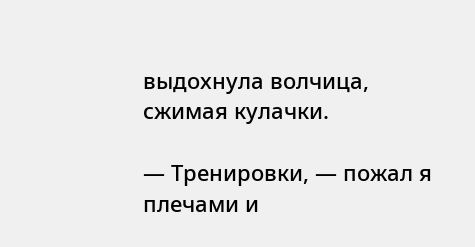выдохнула волчица, сжимая кулачки.

— Тренировки, — пожал я плечами и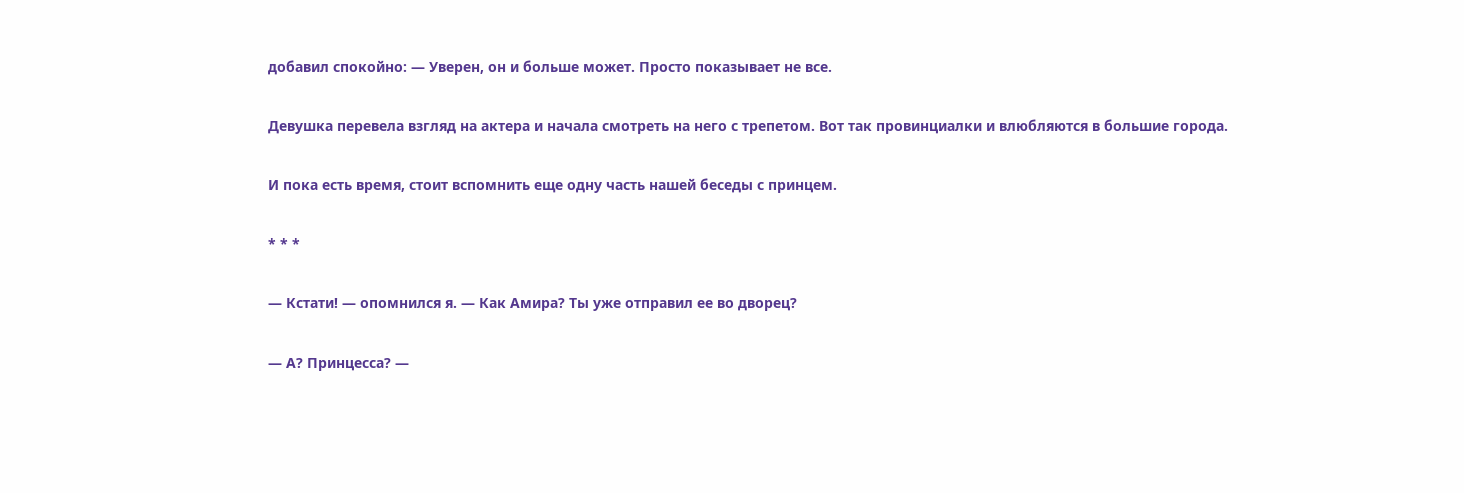добавил спокойно: — Уверен, он и больше может. Просто показывает не все.

Девушка перевела взгляд на актера и начала смотреть на него с трепетом. Вот так провинциалки и влюбляются в большие города.

И пока есть время, стоит вспомнить еще одну часть нашей беседы с принцем.

* * *

— Кстати! — опомнился я. — Как Амира? Ты уже отправил ее во дворец?

— А? Принцесса? —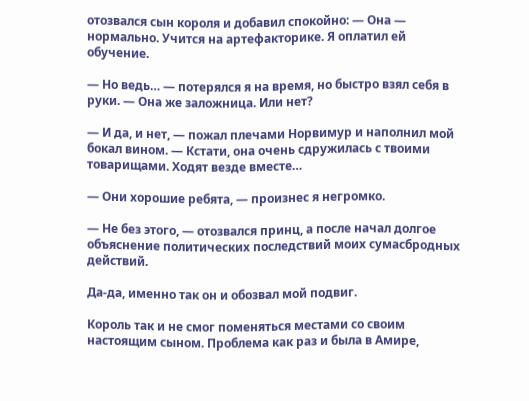отозвался сын короля и добавил спокойно: — Она — нормально. Учится на артефакторике. Я оплатил ей обучение.

— Но ведь… — потерялся я на время, но быстро взял себя в руки. — Она же заложница. Или нет?

— И да, и нет, — пожал плечами Норвимур и наполнил мой бокал вином. — Кстати, она очень сдружилась с твоими товарищами. Ходят везде вместе…

— Они хорошие ребята, — произнес я негромко.

— Не без этого, — отозвался принц, а после начал долгое объяснение политических последствий моих сумасбродных действий.

Да-да, именно так он и обозвал мой подвиг.

Король так и не смог поменяться местами со своим настоящим сыном. Проблема как раз и была в Амире,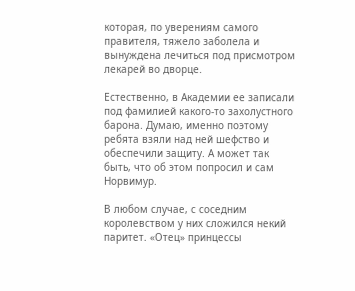которая, по уверениям самого правителя, тяжело заболела и вынуждена лечиться под присмотром лекарей во дворце.

Естественно, в Академии ее записали под фамилией какого-то захолустного барона. Думаю, именно поэтому ребята взяли над ней шефство и обеспечили защиту. А может так быть, что об этом попросил и сам Норвимур.

В любом случае, с соседним королевством у них сложился некий паритет. «Отец» принцессы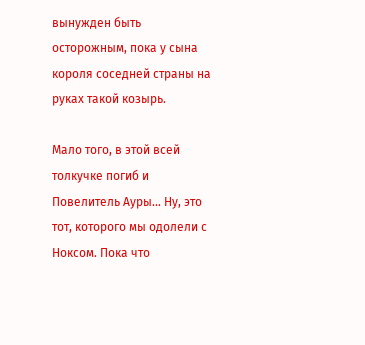вынужден быть осторожным, пока у сына короля соседней страны на руках такой козырь.

Мало того, в этой всей толкучке погиб и Повелитель Ауры… Ну, это тот, которого мы одолели с Ноксом. Пока что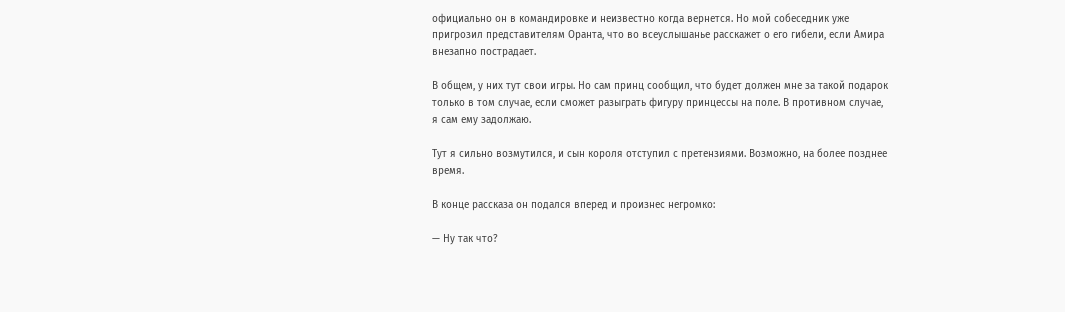официально он в командировке и неизвестно когда вернется. Но мой собеседник уже пригрозил представителям Оранта, что во всеуслышанье расскажет о его гибели, если Амира внезапно пострадает.

В общем, у них тут свои игры. Но сам принц сообщил, что будет должен мне за такой подарок только в том случае, если сможет разыграть фигуру принцессы на поле. В противном случае, я сам ему задолжаю.

Тут я сильно возмутился, и сын короля отступил с претензиями. Возможно, на более позднее время.

В конце рассказа он подался вперед и произнес негромко:

— Ну так что?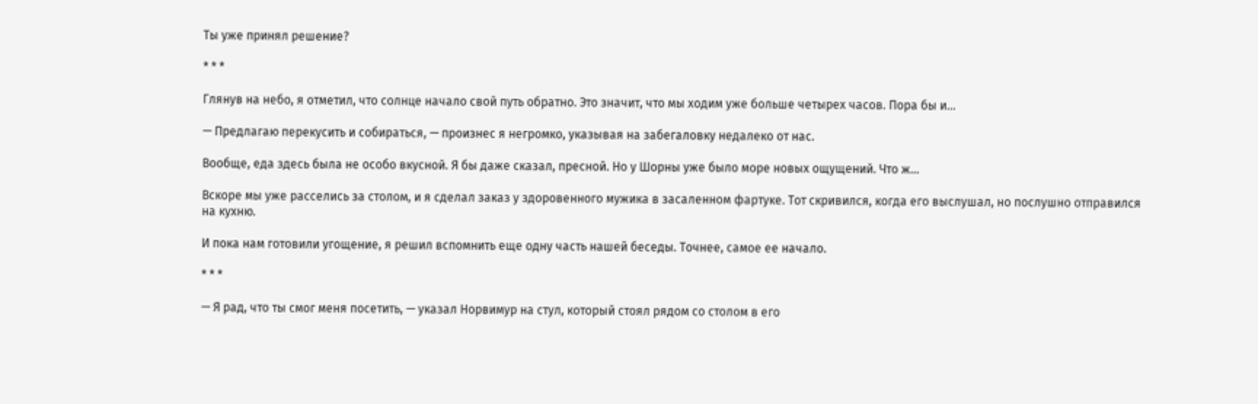Ты уже принял решение?

* * *

Глянув на небо, я отметил, что солнце начало свой путь обратно. Это значит, что мы ходим уже больше четырех часов. Пора бы и…

— Предлагаю перекусить и собираться, — произнес я негромко, указывая на забегаловку недалеко от нас.

Вообще, еда здесь была не особо вкусной. Я бы даже сказал, пресной. Но у Шорны уже было море новых ощущений. Что ж…

Вскоре мы уже расселись за столом, и я сделал заказ у здоровенного мужика в засаленном фартуке. Тот скривился, когда его выслушал, но послушно отправился на кухню.

И пока нам готовили угощение, я решил вспомнить еще одну часть нашей беседы. Точнее, самое ее начало.

* * *

— Я рад, что ты смог меня посетить, — указал Норвимур на стул, который стоял рядом со столом в его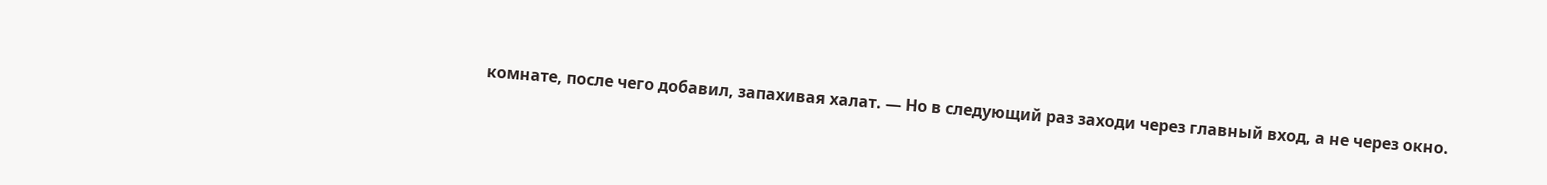комнате, после чего добавил, запахивая халат. — Но в следующий раз заходи через главный вход, а не через окно.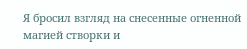Я бросил взгляд на снесенные огненной магией створки и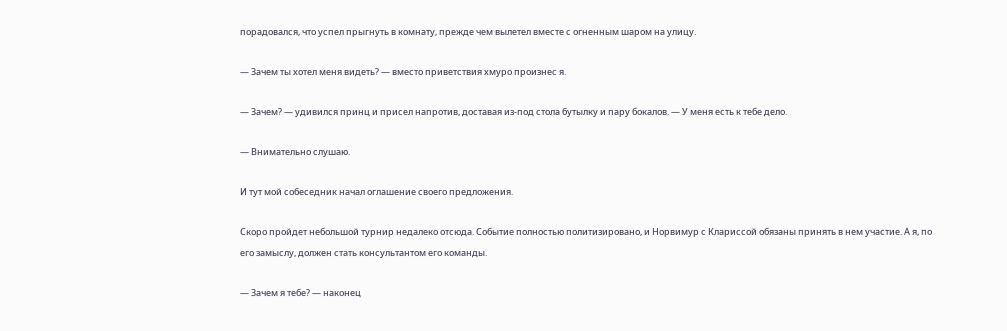порадовался, что успел прыгнуть в комнату, прежде чем вылетел вместе с огненным шаром на улицу.

— Зачем ты хотел меня видеть? — вместо приветствия хмуро произнес я.

— Зачем? — удивился принц и присел напротив, доставая из-под стола бутылку и пару бокалов. — У меня есть к тебе дело.

— Внимательно слушаю.

И тут мой собеседник начал оглашение своего предложения.

Скоро пройдет небольшой турнир недалеко отсюда. Событие полностью политизировано, и Норвимур с Клариссой обязаны принять в нем участие. А я, по его замыслу, должен стать консультантом его команды.

— Зачем я тебе? — наконец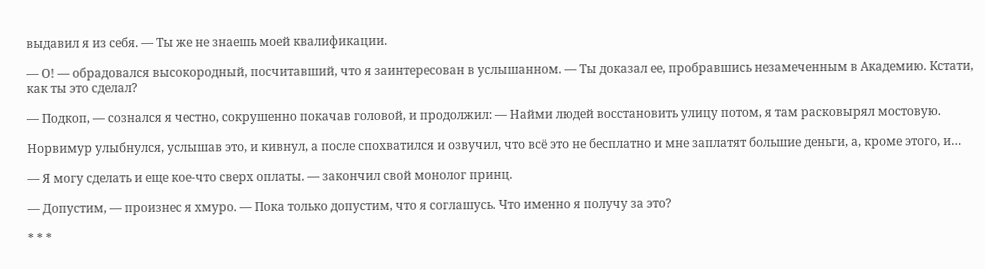выдавил я из себя. — Ты же не знаешь моей квалификации.

— О! — обрадовался высокородный, посчитавший, что я заинтересован в услышанном. — Ты доказал ее, пробравшись незамеченным в Академию. Кстати, как ты это сделал?

— Подкоп, — сознался я честно, сокрушенно покачав головой, и продолжил: — Найми людей восстановить улицу потом, я там расковырял мостовую.

Норвимур улыбнулся, услышав это, и кивнул, а после спохватился и озвучил, что всё это не бесплатно и мне заплатят большие деньги, а, кроме этого, и…

— Я могу сделать и еще кое-что сверх оплаты. — закончил свой монолог принц.

— Допустим, — произнес я хмуро. — Пока только допустим, что я соглашусь. Что именно я получу за это?

* * *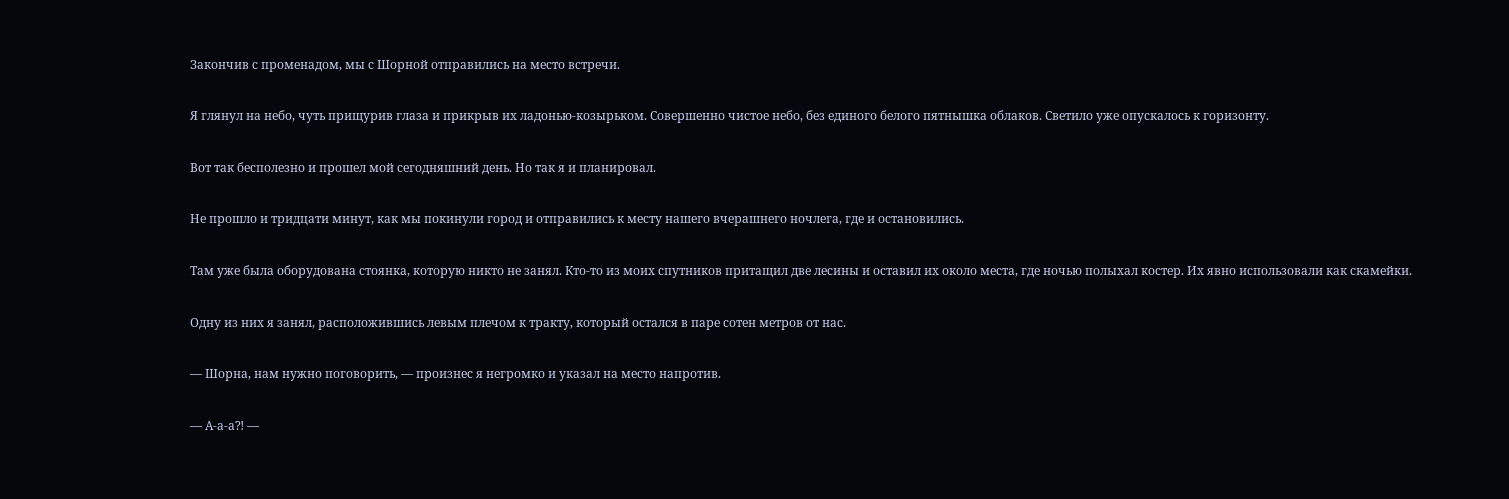Закончив с променадом, мы с Шорной отправились на место встречи.

Я глянул на небо, чуть прищурив глаза и прикрыв их ладонью-козырьком. Совершенно чистое небо, без единого белого пятнышка облаков. Светило уже опускалось к горизонту.

Вот так бесполезно и прошел мой сегодняшний день. Но так я и планировал.

Не прошло и тридцати минут, как мы покинули город и отправились к месту нашего вчерашнего ночлега, где и остановились.

Там уже была оборудована стоянка, которую никто не занял. Кто-то из моих спутников притащил две лесины и оставил их около места, где ночью полыхал костер. Их явно использовали как скамейки.

Одну из них я занял, расположившись левым плечом к тракту, который остался в паре сотен метров от нас.

— Шорна, нам нужно поговорить, — произнес я негромко и указал на место напротив.

— А-а-а⁈ —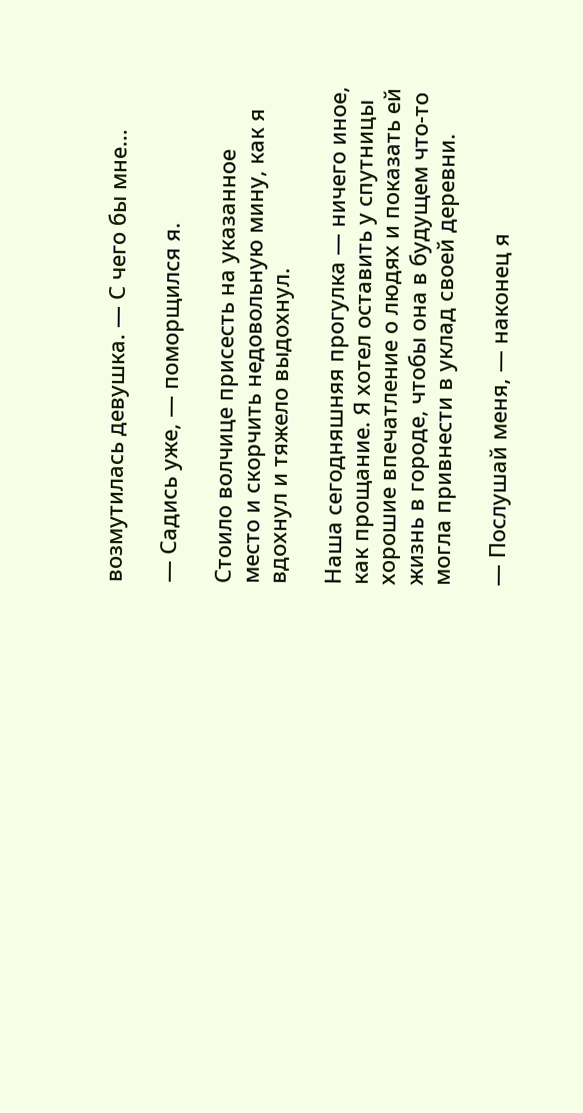возмутилась девушка. — С чего бы мне…

— Садись уже, — поморщился я.

Стоило волчице присесть на указанное место и скорчить недовольную мину, как я вдохнул и тяжело выдохнул.

Наша сегодняшняя прогулка — ничего иное, как прощание. Я хотел оставить у спутницы хорошие впечатление о людях и показать ей жизнь в городе, чтобы она в будущем что-то могла привнести в уклад своей деревни.

— Послушай меня, — наконец я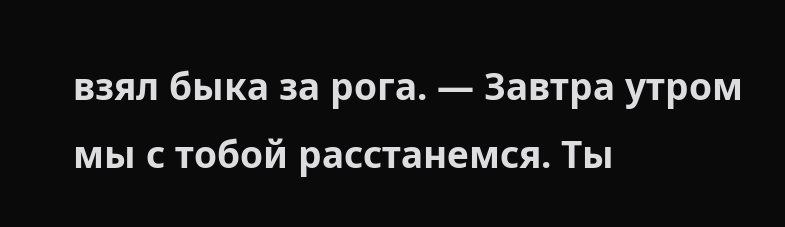взял быка за рога. — Завтра утром мы с тобой расстанемся. Ты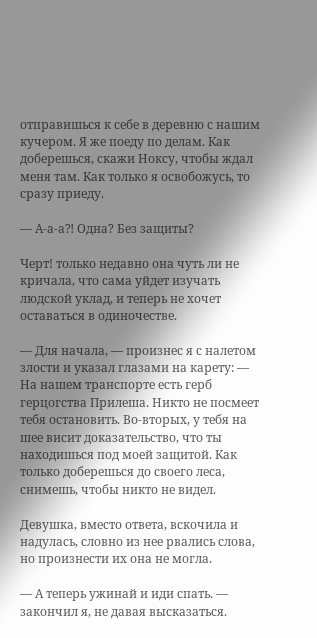отправишься к себе в деревню с нашим кучером. Я же поеду по делам. Как доберешься, скажи Ноксу, чтобы ждал меня там. Как только я освобожусь, то сразу приеду.

— А-а-а⁈ Одна? Без защиты?

Черт! только недавно она чуть ли не кричала, что сама уйдет изучать людской уклад, и теперь не хочет оставаться в одиночестве.

— Для начала, — произнес я с налетом злости и указал глазами на карету: — На нашем транспорте есть герб герцогства Прилеша. Никто не посмеет тебя остановить. Во-вторых, у тебя на шее висит доказательство, что ты находишься под моей защитой. Как только доберешься до своего леса, снимешь, чтобы никто не видел.

Девушка, вместо ответа, вскочила и надулась, словно из нее рвались слова, но произнести их она не могла.

— А теперь ужинай и иди спать. — закончил я, не давая высказаться.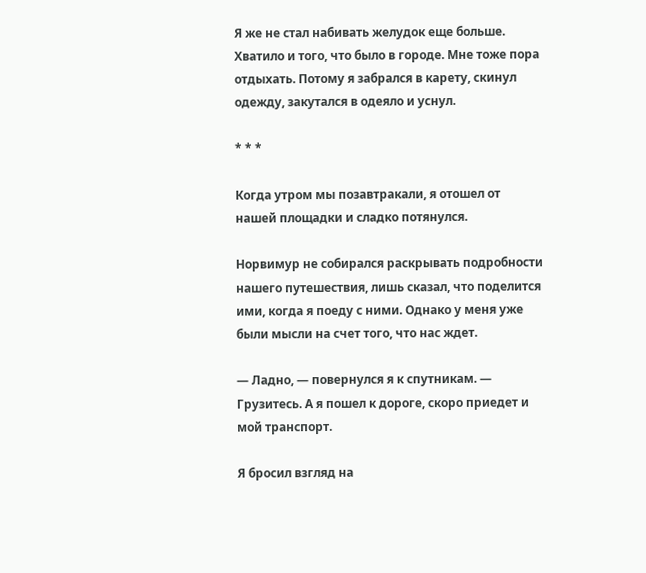Я же не стал набивать желудок еще больше. Хватило и того, что было в городе. Мне тоже пора отдыхать. Потому я забрался в карету, скинул одежду, закутался в одеяло и уснул.

* * *

Когда утром мы позавтракали, я отошел от нашей площадки и сладко потянулся.

Норвимур не собирался раскрывать подробности нашего путешествия, лишь сказал, что поделится ими, когда я поеду с ними. Однако у меня уже были мысли на счет того, что нас ждет.

— Ладно, — повернулся я к спутникам. — Грузитесь. А я пошел к дороге, скоро приедет и мой транспорт.

Я бросил взгляд на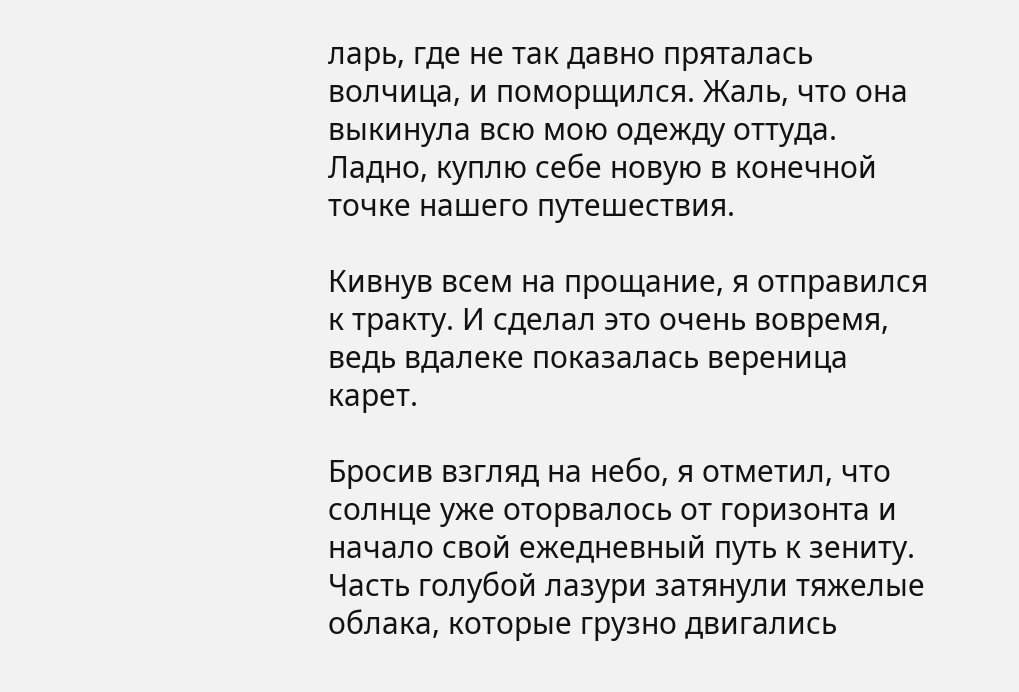ларь, где не так давно пряталась волчица, и поморщился. Жаль, что она выкинула всю мою одежду оттуда. Ладно, куплю себе новую в конечной точке нашего путешествия.

Кивнув всем на прощание, я отправился к тракту. И сделал это очень вовремя, ведь вдалеке показалась вереница карет.

Бросив взгляд на небо, я отметил, что солнце уже оторвалось от горизонта и начало свой ежедневный путь к зениту. Часть голубой лазури затянули тяжелые облака, которые грузно двигались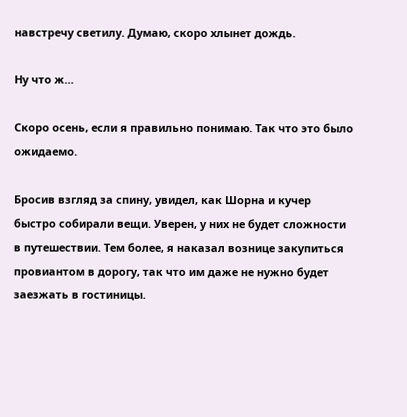навстречу светилу. Думаю, скоро хлынет дождь.

Ну что ж…

Скоро осень, если я правильно понимаю. Так что это было ожидаемо.

Бросив взгляд за спину, увидел, как Шорна и кучер быстро собирали вещи. Уверен, у них не будет сложности в путешествии. Тем более, я наказал вознице закупиться провиантом в дорогу, так что им даже не нужно будет заезжать в гостиницы.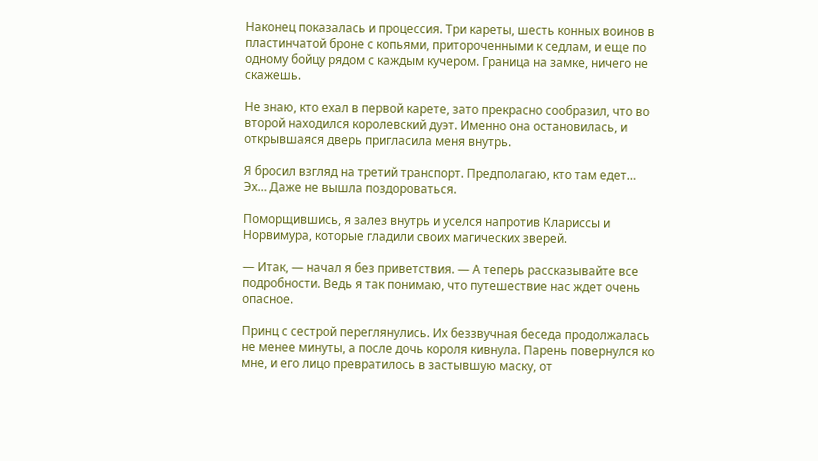Наконец показалась и процессия. Три кареты, шесть конных воинов в пластинчатой броне с копьями, притороченными к седлам, и еще по одному бойцу рядом с каждым кучером. Граница на замке, ничего не скажешь.

Не знаю, кто ехал в первой карете, зато прекрасно сообразил, что во второй находился королевский дуэт. Именно она остановилась, и открывшаяся дверь пригласила меня внутрь.

Я бросил взгляд на третий транспорт. Предполагаю, кто там едет… Эх… Даже не вышла поздороваться.

Поморщившись, я залез внутрь и уселся напротив Клариссы и Норвимура, которые гладили своих магических зверей.

— Итак, — начал я без приветствия. — А теперь рассказывайте все подробности. Ведь я так понимаю, что путешествие нас ждет очень опасное.

Принц с сестрой переглянулись. Их беззвучная беседа продолжалась не менее минуты, а после дочь короля кивнула. Парень повернулся ко мне, и его лицо превратилось в застывшую маску, от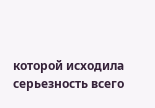которой исходила серьезность всего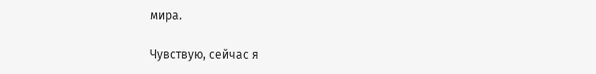мира.

Чувствую, сейчас я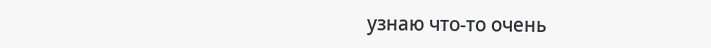узнаю что-то очень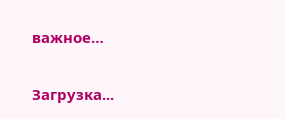важное…

Загрузка...